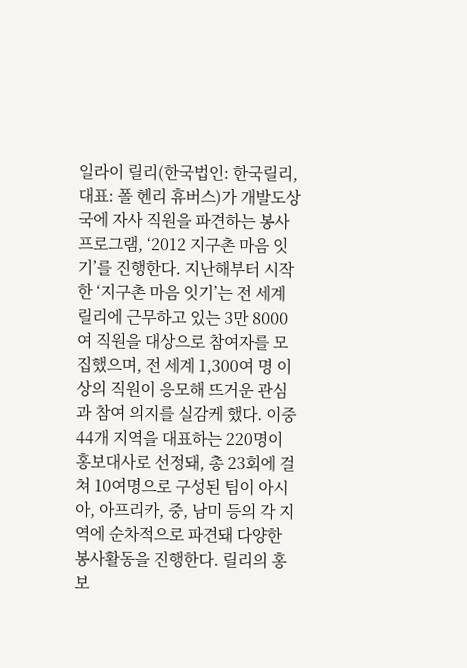일라이 릴리(한국법인: 한국릴리, 대표: 폴 헨리 휴버스)가 개발도상국에 자사 직원을 파견하는 봉사 프로그램, ‘2012 지구촌 마음 잇기’를 진행한다. 지난해부터 시작한 ‘지구촌 마음 잇기’는 전 세계 릴리에 근무하고 있는 3만 8000여 직원을 대상으로 참여자를 모집했으며, 전 세계 1,300여 명 이상의 직원이 응모해 뜨거운 관심과 참여 의지를 실감케 했다. 이중 44개 지역을 대표하는 220명이 홍보대사로 선정돼, 총 23회에 걸쳐 10여명으로 구성된 팀이 아시아, 아프리카, 중, 남미 등의 각 지역에 순차적으로 파견돼 다양한 봉사활동을 진행한다. 릴리의 홍보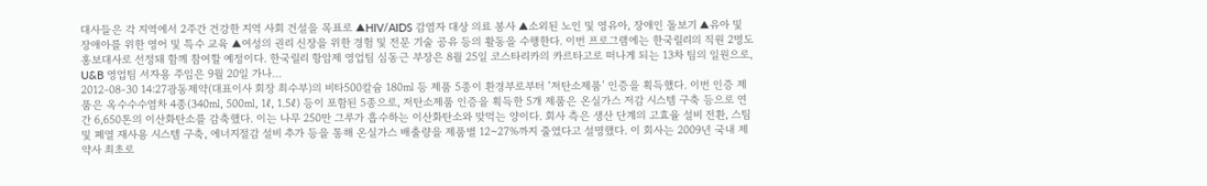대사들은 각 지역에서 2주간 건강한 지역 사회 건설을 목표로 ▲HIV/AIDS 감염자 대상 의료 봉사 ▲소외된 노인 및 영유아, 장애인 돌보기 ▲유아 및 장애아를 위한 영어 및 특수 교육 ▲여성의 권리 신장을 위한 경험 및 전문 기술 공유 등의 활동을 수행한다. 이번 프로그램에는 한국릴리의 직원 2명도 홍보대사로 선정돼 함께 참여할 예정이다. 한국릴리 항암제 영업팀 심동근 부장은 8월 25일 코스타리카의 카르타고로 떠나게 되는 13차 팀의 일원으로, U&B 영업팀 서자용 주임은 9월 20일 가나…
2012-08-30 14:27광동제약(대표이사 회장 최수부)의 비타500칼슘 180㎖ 등 제품 5종이 환경부로부터 ‘저탄소제품’ 인증을 획득했다. 이번 인증 제품은 옥수수수염차 4종(340㎖, 500㎖, 1ℓ, 1.5ℓ) 등이 포함된 5종으로, 저탄소제품 인증을 획득한 5개 제품은 온실가스 저감 시스템 구축 등으로 연간 6,650톤의 이산화탄소를 감축했다. 이는 나무 250만 그루가 흡수하는 이산화탄소와 맞먹는 양이다. 회사 측은 생산 단계의 고효율 설비 전환, 스팀 및 폐열 재사용 시스템 구축, 에너지절감 설비 추가 등을 통해 온실가스 배출량을 제품별 12~27%까지 줄였다고 설명했다. 이 회사는 2009년 국내 제약사 최초로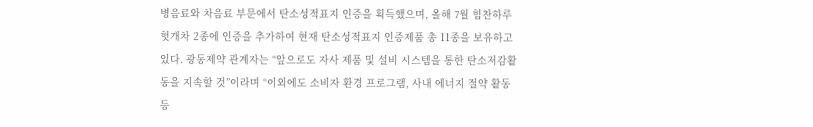병음료와 차음료 부문에서 탄소성적표지 인증을 획득했으며, 올해 7월 힘찬하루 헛개차 2종에 인증을 추가하여 현재 탄소성적표지 인증제품 총 11종을 보유하고 있다. 광동제약 관계자는 “앞으로도 자사 제품 및 설비 시스템을 통한 탄소저감활동을 지속할 것”이라며 “이외에도 소비자 환경 프로그램, 사내 에너지 절약 활동 등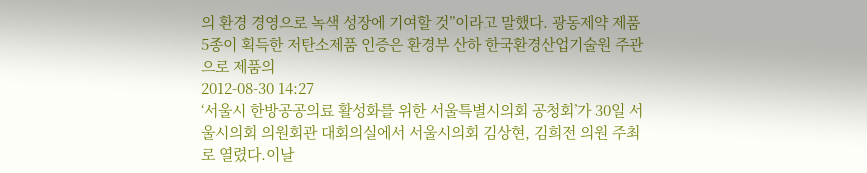의 환경 경영으로 녹색 성장에 기여할 것”이라고 말했다. 광동제약 제품 5종이 획득한 저탄소제품 인증은 환경부 산하 한국환경산업기술원 주관으로 제품의
2012-08-30 14:27
‘서울시 한방공공의료 활성화를 위한 서울특별시의회 공청회’가 30일 서울시의회 의원회관 대회의실에서 서울시의회 김상현, 김희전 의원 주최로 열렸다.이날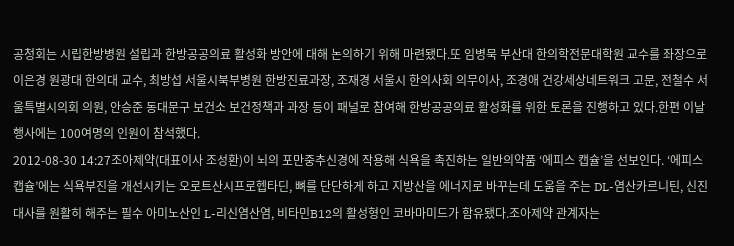공청회는 시립한방병원 설립과 한방공공의료 활성화 방안에 대해 논의하기 위해 마련됐다.또 임병묵 부산대 한의학전문대학원 교수를 좌장으로 이은경 원광대 한의대 교수, 최방섭 서울시북부병원 한방진료과장, 조재경 서울시 한의사회 의무이사, 조경애 건강세상네트워크 고문, 전철수 서울특별시의회 의원, 안승준 동대문구 보건소 보건정책과 과장 등이 패널로 참여해 한방공공의료 활성화를 위한 토론을 진행하고 있다.한편 이날 행사에는 100여명의 인원이 참석했다.
2012-08-30 14:27조아제약(대표이사 조성환)이 뇌의 포만중추신경에 작용해 식욕을 촉진하는 일반의약품 ‘에피스 캡슐’을 선보인다. ‘에피스 캡슐’에는 식욕부진을 개선시키는 오로트산시프로헵타딘, 뼈를 단단하게 하고 지방산을 에너지로 바꾸는데 도움을 주는 DL-염산카르니틴, 신진대사를 원활히 해주는 필수 아미노산인 L-리신염산염, 비타민B12의 활성형인 코바마미드가 함유됐다.조아제약 관계자는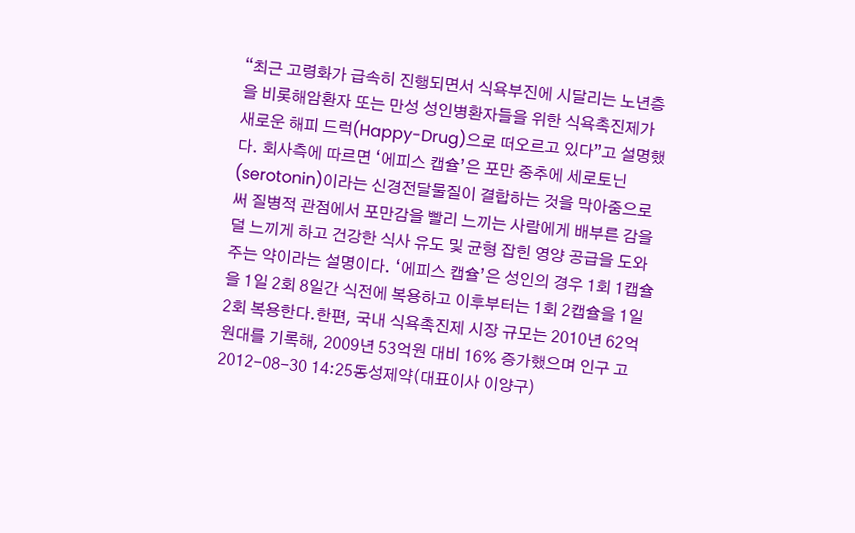“최근 고령화가 급속히 진행되면서 식욕부진에 시달리는 노년층을 비롯해암환자 또는 만성 성인병환자들을 위한 식욕촉진제가 새로운 해피 드럭(Happy-Drug)으로 떠오르고 있다”고 설명했다. 회사측에 따르면 ‘에피스 캡슐’은 포만 중추에 세로토닌(serotonin)이라는 신경전달물질이 결합하는 것을 막아줌으로써 질병적 관점에서 포만감을 빨리 느끼는 사람에게 배부른 감을 덜 느끼게 하고 건강한 식사 유도 및 균형 잡힌 영양 공급을 도와주는 약이라는 설명이다. ‘에피스 캡슐’은 성인의 경우 1회 1캡슐을 1일 2회 8일간 식전에 복용하고 이후부터는 1회 2캡슐을 1일 2회 복용한다.한편, 국내 식욕촉진제 시장 규모는 2010년 62억원대를 기록해, 2009년 53억원 대비 16% 증가했으며 인구 고
2012-08-30 14:25동성제약(대표이사 이양구)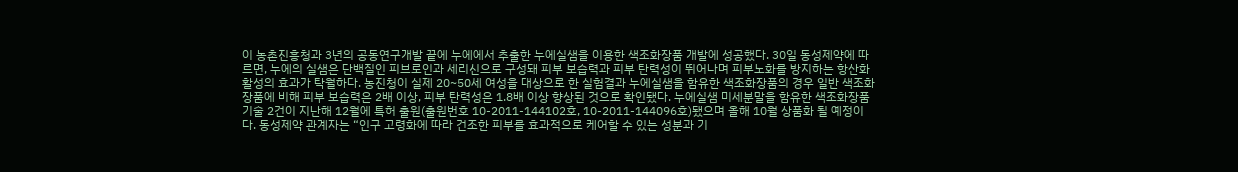이 농촌진흥청과 3년의 공동연구개발 끝에 누에에서 추출한 누에실샘을 이용한 색조화장품 개발에 성공했다. 30일 동성제약에 따르면, 누에의 실샘은 단백질인 피브로인과 세리신으로 구성돼 피부 보습력과 피부 탄력성이 뛰어나며 피부노화를 방지하는 항산화 활성의 효과가 탁월하다. 농진청이 실제 20~50세 여성을 대상으로 한 실험결과 누에실샘을 함유한 색조화장품의 경우 일반 색조화장품에 비해 피부 보습력은 2배 이상, 피부 탄력성은 1.8배 이상 향상된 것으로 확인됐다. 누에실샘 미세분말을 함유한 색조화장품 기술 2건이 지난해 12월에 특허 출원(출원번호 10-2011-144102호, 10-2011-144096호)됐으며 올해 10월 상품화 될 예정이다. 동성제약 관계자는 “인구 고령화에 따라 건조한 피부를 효과적으로 케어할 수 있는 성분과 기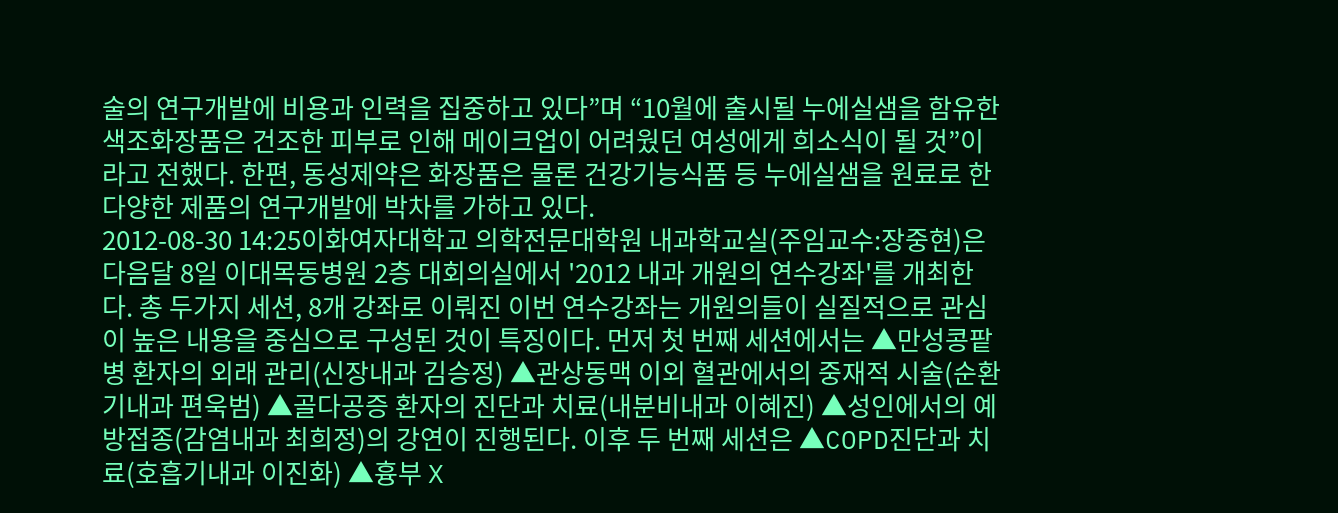술의 연구개발에 비용과 인력을 집중하고 있다”며 “10월에 출시될 누에실샘을 함유한 색조화장품은 건조한 피부로 인해 메이크업이 어려웠던 여성에게 희소식이 될 것”이라고 전했다. 한편, 동성제약은 화장품은 물론 건강기능식품 등 누에실샘을 원료로 한 다양한 제품의 연구개발에 박차를 가하고 있다.
2012-08-30 14:25이화여자대학교 의학전문대학원 내과학교실(주임교수:장중현)은 다음달 8일 이대목동병원 2층 대회의실에서 '2012 내과 개원의 연수강좌'를 개최한다. 총 두가지 세션, 8개 강좌로 이뤄진 이번 연수강좌는 개원의들이 실질적으로 관심이 높은 내용을 중심으로 구성된 것이 특징이다. 먼저 첫 번째 세션에서는 ▲만성콩팥병 환자의 외래 관리(신장내과 김승정) ▲관상동맥 이외 혈관에서의 중재적 시술(순환기내과 편욱범) ▲골다공증 환자의 진단과 치료(내분비내과 이혜진) ▲성인에서의 예방접종(감염내과 최희정)의 강연이 진행된다. 이후 두 번째 세션은 ▲COPD진단과 치료(호흡기내과 이진화) ▲흉부 X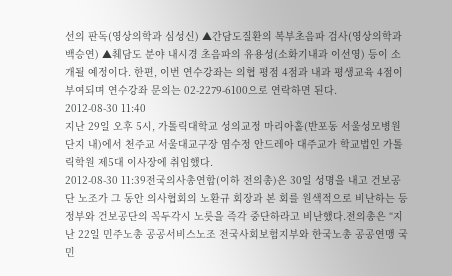선의 판독(영상의학과 심성신) ▲간담도질환의 복부초음파 검사(영상의학과 백승연) ▲췌담도 분야 내시경 초음파의 유용성(소화기내과 이선영) 등이 소개될 예정이다. 한편, 이번 연수강좌는 의협 평점 4점과 내과 평생교육 4점이 부여되며 연수강좌 문의는 02-2279-6100으로 연락하면 된다.
2012-08-30 11:40
지난 29일 오후 5시, 가톨릭대학교 성의교정 마리아홀(반포동 서울성모병원 단지 내)에서 천주교 서울대교구장 염수정 안드레아 대주교가 학교법인 가톨릭학원 제5대 이사장에 취임했다.
2012-08-30 11:39전국의사총연합(이하 전의총)은 30일 성명을 내고 건보공단 노조가 그 동안 의사협회의 노환규 회장과 본 회를 원색적으로 비난하는 등 정부와 건보공단의 꼭두각시 노릇을 즉각 중단하라고 비난했다.전의총은 “지난 22일 민주노총 공공서비스노조 전국사회보험지부와 한국노총 공공연맹 국민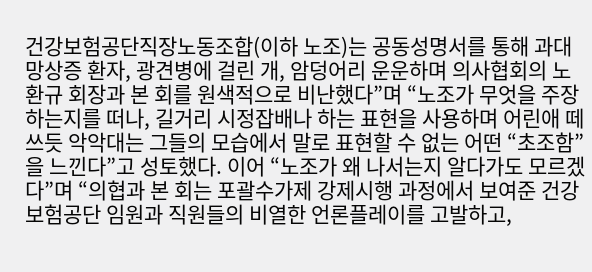건강보험공단직장노동조합(이하 노조)는 공동성명서를 통해 과대망상증 환자, 광견병에 걸린 개, 암덩어리 운운하며 의사협회의 노환규 회장과 본 회를 원색적으로 비난했다”며 “노조가 무엇을 주장하는지를 떠나, 길거리 시정잡배나 하는 표현을 사용하며 어린애 떼쓰듯 악악대는 그들의 모습에서 말로 표현할 수 없는 어떤 “초조함”을 느낀다”고 성토했다. 이어 “노조가 왜 나서는지 알다가도 모르겠다”며 “의협과 본 회는 포괄수가제 강제시행 과정에서 보여준 건강보험공단 임원과 직원들의 비열한 언론플레이를 고발하고,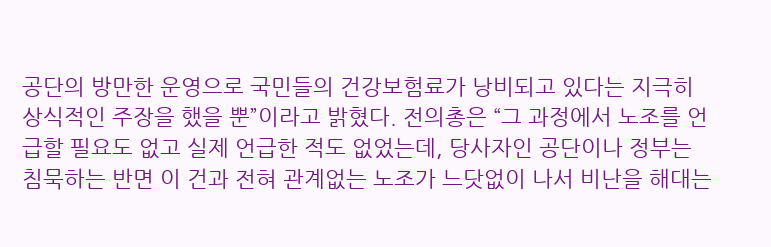공단의 방만한 운영으로 국민들의 건강보험료가 낭비되고 있다는 지극히 상식적인 주장을 했을 뿐”이라고 밝혔다. 전의총은 “그 과정에서 노조를 언급할 필요도 없고 실제 언급한 적도 없었는데, 당사자인 공단이나 정부는 침묵하는 반면 이 건과 전혀 관계없는 노조가 느닷없이 나서 비난을 해대는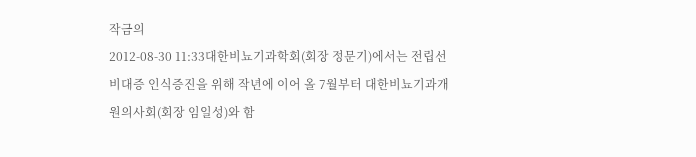작금의
2012-08-30 11:33대한비뇨기과학회(회장 정문기)에서는 전립선비대증 인식증진을 위해 작년에 이어 올 7월부터 대한비뇨기과개원의사회(회장 임일성)와 함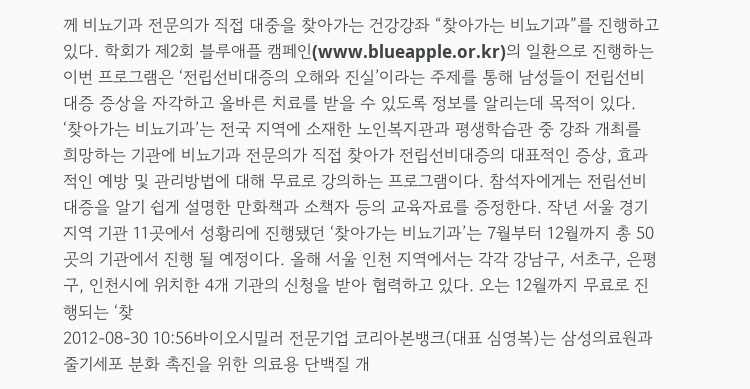께 비뇨기과 전문의가 직접 대중을 찾아가는 건강강좌 “찾아가는 비뇨기과”를 진행하고 있다. 학회가 제2회 블루애플 캠페인(www.blueapple.or.kr)의 일환으로 진행하는 이번 프로그램은 ‘전립선비대증의 오해와 진실’이라는 주제를 통해 남성들이 전립선비대증 증상을 자각하고 올바른 치료를 받을 수 있도록 정보를 알리는데 목적이 있다. ‘찾아가는 비뇨기과’는 전국 지역에 소재한 노인복지관과 평생학습관 중 강좌 개최를 희망하는 기관에 비뇨기과 전문의가 직접 찾아가 전립선비대증의 대표적인 증상, 효과적인 예방 및 관리방법에 대해 무료로 강의하는 프로그램이다. 참석자에게는 전립선비대증을 알기 쉽게 설명한 만화책과 소책자 등의 교육자료를 증정한다. 작년 서울 경기 지역 기관 11곳에서 성황리에 진행됐던 ‘찾아가는 비뇨기과’는 7월부터 12월까지 총 50곳의 기관에서 진행 될 예정이다. 올해 서울 인천 지역에서는 각각 강남구, 서초구, 은평구, 인천시에 위치한 4개 기관의 신청을 받아 협력하고 있다. 오는 12월까지 무료로 진행되는 ‘찾
2012-08-30 10:56바이오시밀러 전문기업 코리아본뱅크(대표 심영복)는 삼성의료원과 줄기세포 분화 촉진을 위한 의료용 단백질 개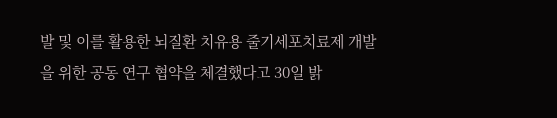발 및 이를 활용한 뇌질환 치유용 줄기세포치료제 개발을 위한 공동 연구 협약을 체결했다고 30일 밝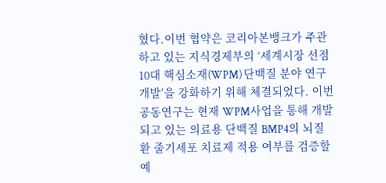혔다.이번 협약은 코리아본뱅크가 주관하고 있는 지식경제부의 ‘세계시장 선점 10대 핵심소재(WPM) 단백질 분야 연구개발’을 강화하기 위해 체결되었다. 이번 공동연구는 현재 WPM사업을 통해 개발되고 있는 의료용 단백질 BMP4의 뇌질환 줄기세포 치료제 적용 여부를 검증할 예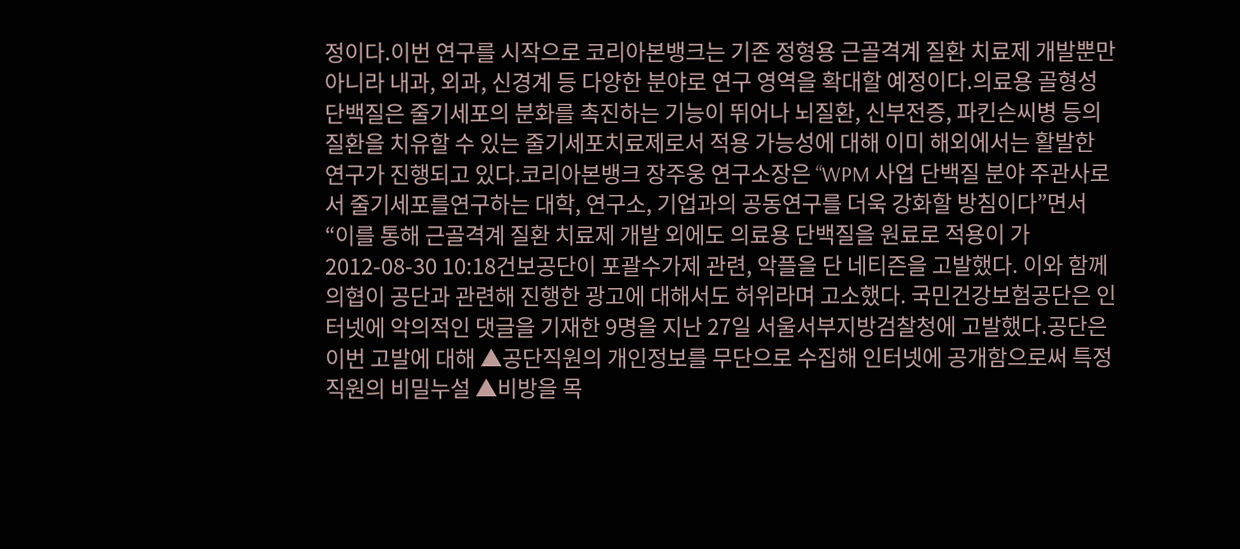정이다.이번 연구를 시작으로 코리아본뱅크는 기존 정형용 근골격계 질환 치료제 개발뿐만 아니라 내과, 외과, 신경계 등 다양한 분야로 연구 영역을 확대할 예정이다.의료용 골형성 단백질은 줄기세포의 분화를 촉진하는 기능이 뛰어나 뇌질환, 신부전증, 파킨슨씨병 등의 질환을 치유할 수 있는 줄기세포치료제로서 적용 가능성에 대해 이미 해외에서는 활발한 연구가 진행되고 있다.코리아본뱅크 장주웅 연구소장은 “WPM 사업 단백질 분야 주관사로서 줄기세포를연구하는 대학, 연구소, 기업과의 공동연구를 더욱 강화할 방침이다”면서 “이를 통해 근골격계 질환 치료제 개발 외에도 의료용 단백질을 원료로 적용이 가
2012-08-30 10:18건보공단이 포괄수가제 관련, 악플을 단 네티즌을 고발했다. 이와 함께 의협이 공단과 관련해 진행한 광고에 대해서도 허위라며 고소했다. 국민건강보험공단은 인터넷에 악의적인 댓글을 기재한 9명을 지난 27일 서울서부지방검찰청에 고발했다.공단은 이번 고발에 대해 ▲공단직원의 개인정보를 무단으로 수집해 인터넷에 공개함으로써 특정직원의 비밀누설 ▲비방을 목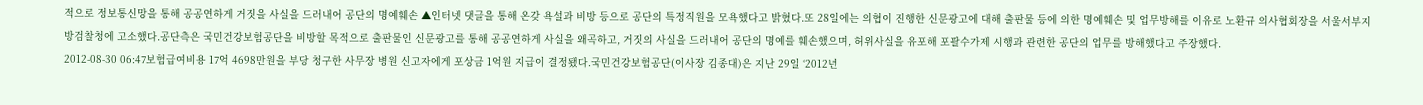적으로 정보통신망을 통해 공공연하게 거짓을 사실을 드러내어 공단의 명예훼손 ▲인터넷 댓글을 통해 온갖 욕설과 비방 등으로 공단의 특정직원을 모욕했다고 밝혔다.또 28일에는 의협이 진행한 신문광고에 대해 출판물 등에 의한 명예훼손 및 업무방해를 이유로 노환규 의사협회장을 서울서부지방검찰청에 고소했다.공단측은 국민건강보험공단을 비방할 목적으로 출판물인 신문광고를 통해 공공연하게 사실을 왜곡하고, 거짓의 사실을 드러내어 공단의 명예를 훼손했으며, 허위사실을 유포해 포괄수가제 시행과 관련한 공단의 업무를 방해했다고 주장했다.
2012-08-30 06:47보험급여비용 17억 4698만원을 부당 청구한 사무장 병원 신고자에게 포상금 1억원 지급이 결정됐다.국민건강보험공단(이사장 김종대)은 지난 29일 ‘2012년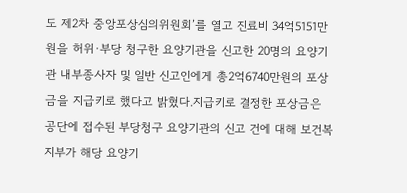도 제2차 중앙포상심의위원회’를 열고 진료비 34억5151만원을 허위·부당 청구한 요양기관을 신고한 20명의 요양기관 내부종사자 및 일반 신고인에게 총2억6740만원의 포상금을 지급키로 했다고 밝혔다.지급키로 결정한 포상금은 공단에 접수된 부당청구 요양기관의 신고 건에 대해 보건복지부가 해당 요양기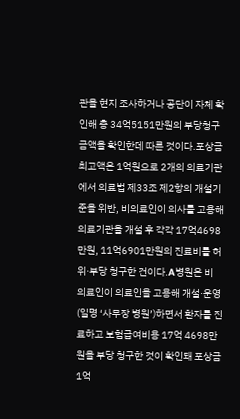관을 현지 조사하거나 공단이 자체 확인해 총 34억5151만원의 부당청구금액을 확인한데 따른 것이다.포상금 최고액은 1억원으로 2개의 의료기관에서 의료법 제33조 제2항의 개설기준을 위반, 비의료인이 의사를 고용해 의료기관을 개설 후 각각 17억4698만원, 11억6901만원의 진료비를 허위·부당 청구한 건이다.A병원은 비 의료인이 의료인을 고용해 개설·운영(일명 ‘사무장 병원’)하면서 환자를 진료하고 보험급여비용 17억 4698만원을 부당 청구한 것이 확인돼 포상금 1억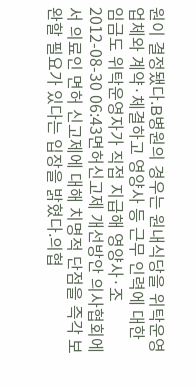원이 결정됐다.B병원의 경우는 원내식당을 위탁운영 업체와 계약·체결하고 영양사 등 근무 인력에 대한 임금도 위탁운영자가 직접 지급해 영양사·조
2012-08-30 06:43면허신고제 개선방안 의사협회에서 의료인 면허 신고제에 대해 치명적 단점을 즉각 보완할 필요가 있다는 입장을 밝혔다.의협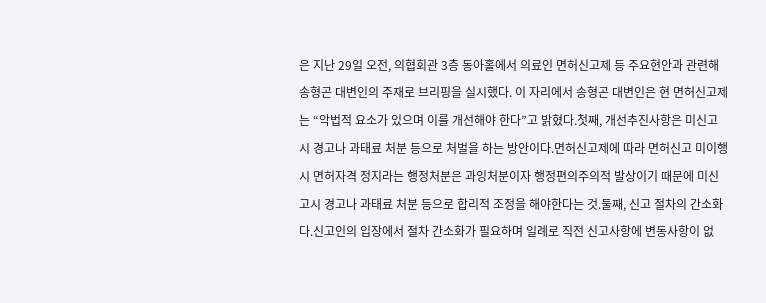은 지난 29일 오전, 의협회관 3층 동아홀에서 의료인 면허신고제 등 주요현안과 관련해 송형곤 대변인의 주재로 브리핑을 실시했다. 이 자리에서 송형곤 대변인은 현 면허신고제는 “악법적 요소가 있으며 이를 개선해야 한다”고 밝혔다.첫째, 개선추진사항은 미신고시 경고나 과태료 처분 등으로 처벌을 하는 방안이다.면허신고제에 따라 면허신고 미이행시 면허자격 정지라는 행정처분은 과잉처분이자 행정편의주의적 발상이기 때문에 미신고시 경고나 과태료 처분 등으로 합리적 조정을 해야한다는 것.둘째, 신고 절차의 간소화다.신고인의 입장에서 절차 간소화가 필요하며 일례로 직전 신고사항에 변동사항이 없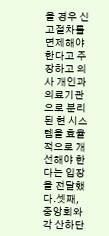을 경우 신고절차를 면제해야 한다고 주장하고 의사 개인과 의료기관으로 분리된 현 시스템을 효율적으로 개선해야 한다는 입장을 전달했다.셋째, 중앙회와 각 산하단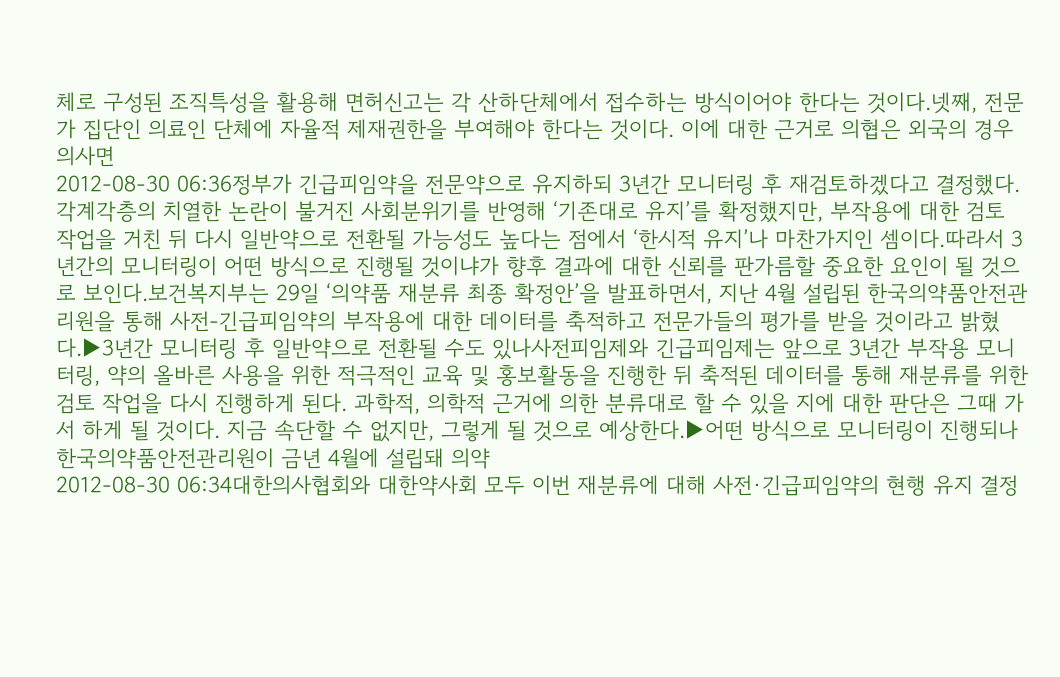체로 구성된 조직특성을 활용해 면허신고는 각 산하단체에서 접수하는 방식이어야 한다는 것이다.넷째, 전문가 집단인 의료인 단체에 자율적 제재권한을 부여해야 한다는 것이다. 이에 대한 근거로 의협은 외국의 경우 의사면
2012-08-30 06:36정부가 긴급피임약을 전문약으로 유지하되 3년간 모니터링 후 재검토하겠다고 결정했다.각계각층의 치열한 논란이 불거진 사회분위기를 반영해 ‘기존대로 유지’를 확정했지만, 부작용에 대한 검토 작업을 거친 뒤 다시 일반약으로 전환될 가능성도 높다는 점에서 ‘한시적 유지’나 마찬가지인 셈이다.따라서 3년간의 모니터링이 어떤 방식으로 진행될 것이냐가 향후 결과에 대한 신뢰를 판가름할 중요한 요인이 될 것으로 보인다.보건복지부는 29일 ‘의약품 재분류 최종 확정안’을 발표하면서, 지난 4월 설립된 한국의약품안전관리원을 통해 사전-긴급피임약의 부작용에 대한 데이터를 축적하고 전문가들의 평가를 받을 것이라고 밝혔다.▶3년간 모니터링 후 일반약으로 전환될 수도 있나사전피임제와 긴급피임제는 앞으로 3년간 부작용 모니터링, 약의 올바른 사용을 위한 적극적인 교육 및 홍보활동을 진행한 뒤 축적된 데이터를 통해 재분류를 위한 검토 작업을 다시 진행하게 된다. 과학적, 의학적 근거에 의한 분류대로 할 수 있을 지에 대한 판단은 그때 가서 하게 될 것이다. 지금 속단할 수 없지만, 그렇게 될 것으로 예상한다.▶어떤 방식으로 모니터링이 진행되나한국의약품안전관리원이 금년 4월에 설립돼 의약
2012-08-30 06:34대한의사협회와 대한약사회 모두 이번 재분류에 대해 사전·긴급피임약의 현행 유지 결정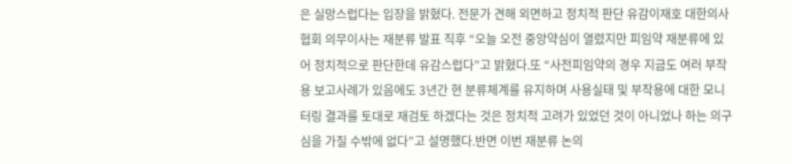은 실망스럽다는 입장을 밝혔다. 전문가 견해 외면하고 정치적 판단 유감이재호 대한의사협회 의무이사는 재분류 발표 직후 “오늘 오전 중앙약심이 열렸지만 피임약 재분류에 있어 정치적으로 판단한데 유감스럽다”고 밝혔다.또 “사전피임약의 경우 지금도 여러 부작용 보고사례가 있음에도 3년간 현 분류체계를 유지하며 사용실태 및 부작용에 대한 모니터링 결과를 토대로 재검토 하겠다는 것은 정치적 고려가 있었던 것이 아니었나 하는 의구심을 가질 수밖에 없다”고 설명했다.반면 이번 재분류 논의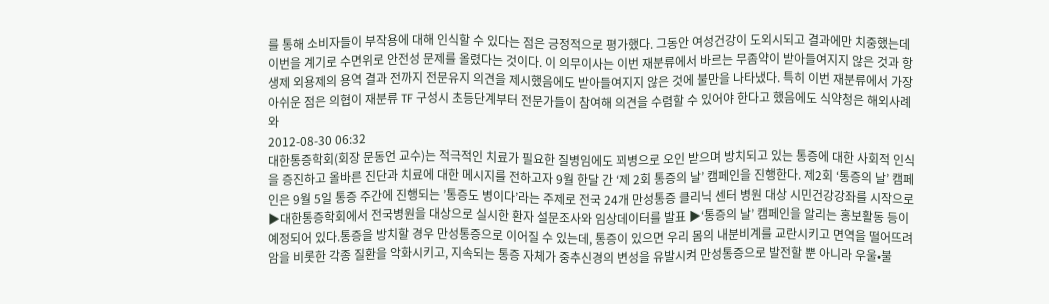를 통해 소비자들이 부작용에 대해 인식할 수 있다는 점은 긍정적으로 평가했다. 그동안 여성건강이 도외시되고 결과에만 치중했는데 이번을 계기로 수면위로 안전성 문제를 올렸다는 것이다. 이 의무이사는 이번 재분류에서 바르는 무좀약이 받아들여지지 않은 것과 항생제 외용제의 용역 결과 전까지 전문유지 의견을 제시했음에도 받아들여지지 않은 것에 불만을 나타냈다. 특히 이번 재분류에서 가장 아쉬운 점은 의협이 재분류 TF 구성시 초등단계부터 전문가들이 참여해 의견을 수렴할 수 있어야 한다고 했음에도 식약청은 해외사례와
2012-08-30 06:32
대한통증학회(회장 문동언 교수)는 적극적인 치료가 필요한 질병임에도 꾀병으로 오인 받으며 방치되고 있는 통증에 대한 사회적 인식을 증진하고 올바른 진단과 치료에 대한 메시지를 전하고자 9월 한달 간 ‘제 2회 통증의 날’ 캠페인을 진행한다. 제2회 ‘통증의 날’ 캠페인은 9월 5일 통증 주간에 진행되는 ’통증도 병이다’라는 주제로 전국 24개 만성통증 클리닉 센터 병원 대상 시민건강강좌를 시작으로 ▶대한통증학회에서 전국병원을 대상으로 실시한 환자 설문조사와 임상데이터를 발표 ▶‘통증의 날’ 캠페인을 알리는 홍보활동 등이 예정되어 있다.통증을 방치할 경우 만성통증으로 이어질 수 있는데, 통증이 있으면 우리 몸의 내분비계를 교란시키고 면역을 떨어뜨려 암을 비롯한 각종 질환을 악화시키고, 지속되는 통증 자체가 중추신경의 변성을 유발시켜 만성통증으로 발전할 뿐 아니라 우울•불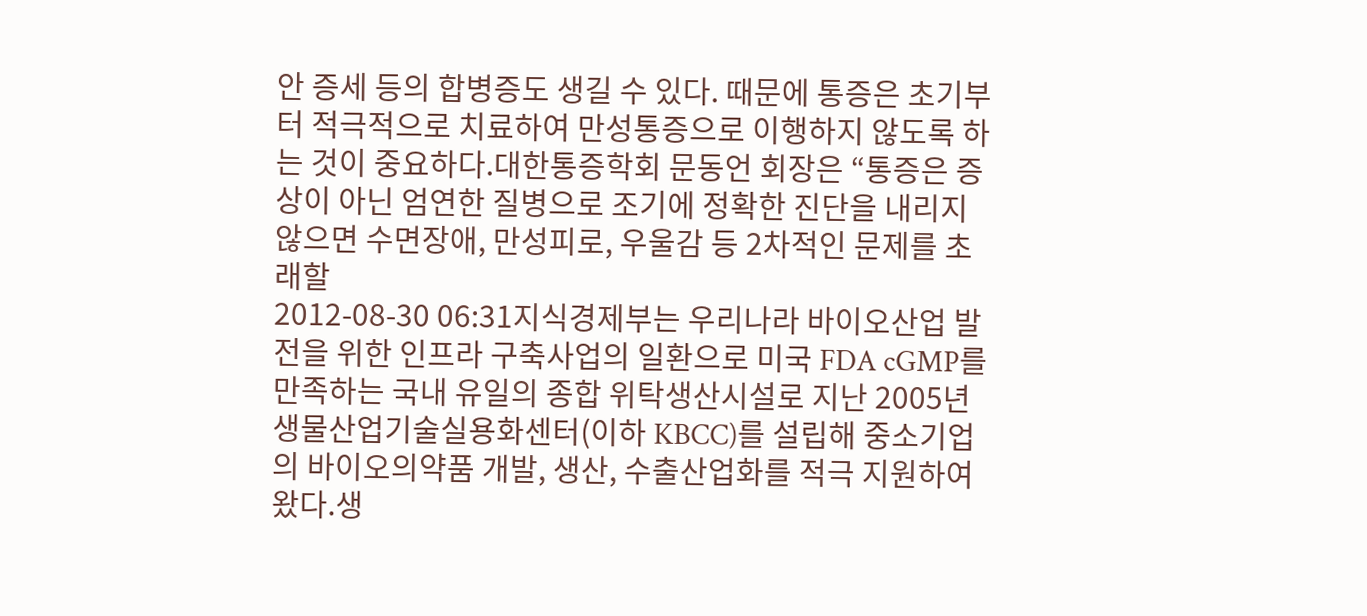안 증세 등의 합병증도 생길 수 있다. 때문에 통증은 초기부터 적극적으로 치료하여 만성통증으로 이행하지 않도록 하는 것이 중요하다.대한통증학회 문동언 회장은 “통증은 증상이 아닌 엄연한 질병으로 조기에 정확한 진단을 내리지 않으면 수면장애, 만성피로, 우울감 등 2차적인 문제를 초래할
2012-08-30 06:31지식경제부는 우리나라 바이오산업 발전을 위한 인프라 구축사업의 일환으로 미국 FDA cGMP를 만족하는 국내 유일의 종합 위탁생산시설로 지난 2005년 생물산업기술실용화센터(이하 KBCC)를 설립해 중소기업의 바이오의약품 개발, 생산, 수출산업화를 적극 지원하여 왔다.생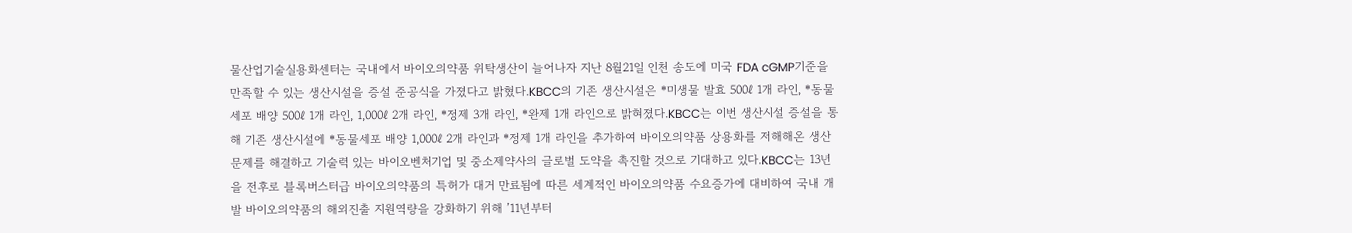물산업기술실용화센터는 국내에서 바이오의약품 위탁생산이 늘어나자 지난 8월21일 인천 송도에 미국 FDA cGMP기준을 만족할 수 있는 생산시설을 증설 준공식을 가졌다고 밝혔다.KBCC의 기존 생산시설은 *미생물 발효 500ℓ 1개 라인, *동물세포 배양 500ℓ 1개 라인, 1,000ℓ 2개 라인, *정제 3개 라인, *완제 1개 라인으로 밝혀졌다.KBCC는 이번 생산시설 증설을 통해 기존 생산시설에 *동물세포 배양 1,000ℓ 2개 라인과 *정제 1개 라인을 추가하여 바이오의약품 상용화를 저해해온 생산 문제를 해결하고 기술력 있는 바이오벤처기업 및 중소제약사의 글로벌 도약을 촉진할 것으로 기대하고 있다.KBCC는 13년을 전후로 블록버스터급 바이오의약품의 특허가 대거 만료됨에 따른 세계적인 바이오의약품 수요증가에 대비하여 국내 개발 바이오의약품의 해외진출 지원역량을 강화하기 위해 ’11년부터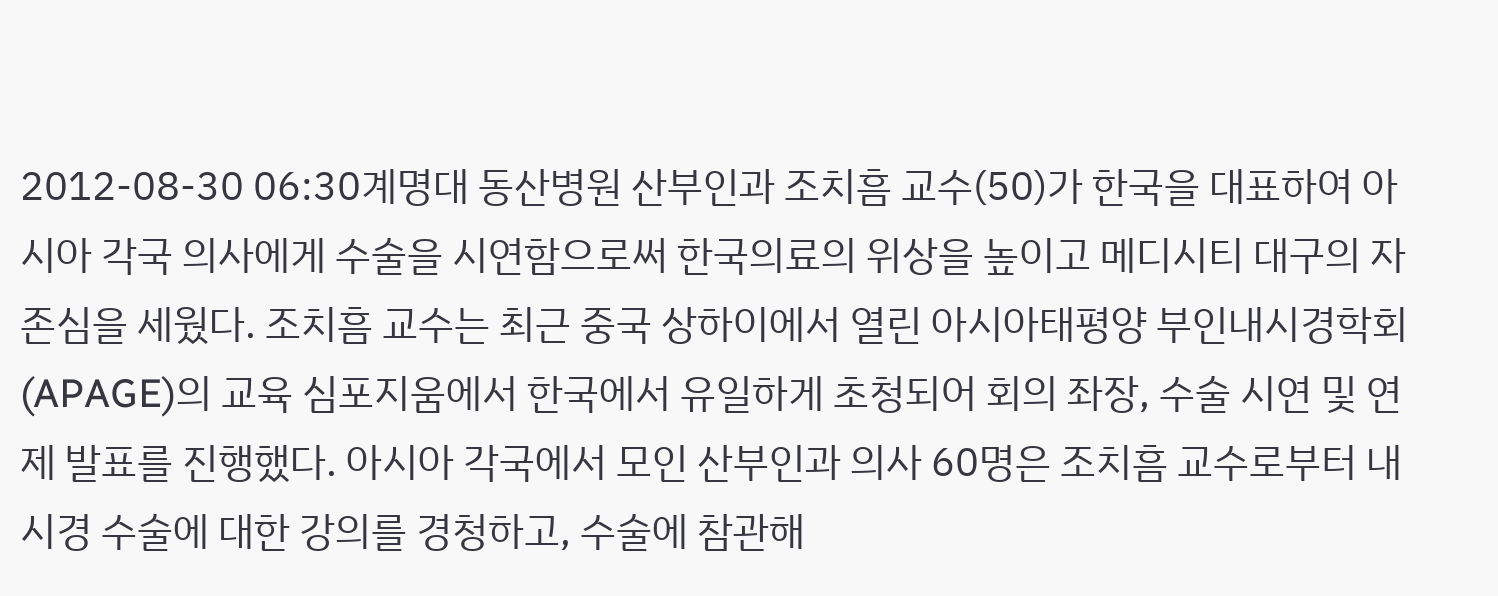2012-08-30 06:30계명대 동산병원 산부인과 조치흠 교수(50)가 한국을 대표하여 아시아 각국 의사에게 수술을 시연함으로써 한국의료의 위상을 높이고 메디시티 대구의 자존심을 세웠다. 조치흠 교수는 최근 중국 상하이에서 열린 아시아태평양 부인내시경학회(APAGE)의 교육 심포지움에서 한국에서 유일하게 초청되어 회의 좌장, 수술 시연 및 연제 발표를 진행했다. 아시아 각국에서 모인 산부인과 의사 60명은 조치흠 교수로부터 내시경 수술에 대한 강의를 경청하고, 수술에 참관해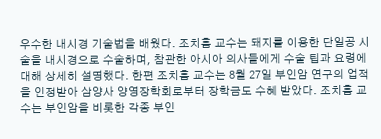우수한 내시경 기술법을 배웠다. 조치흠 교수는 돼지를 이용한 단일공 시술을 내시경으로 수술하며, 참관한 아시아 의사들에게 수술 팁과 요령에 대해 상세히 설명했다. 한편 조치흠 교수는 8월 27일 부인암 연구의 업적을 인정받아 삼양사 양영장학회로부터 장학금도 수혜 받았다. 조치흠 교수는 부인암을 비롯한 각종 부인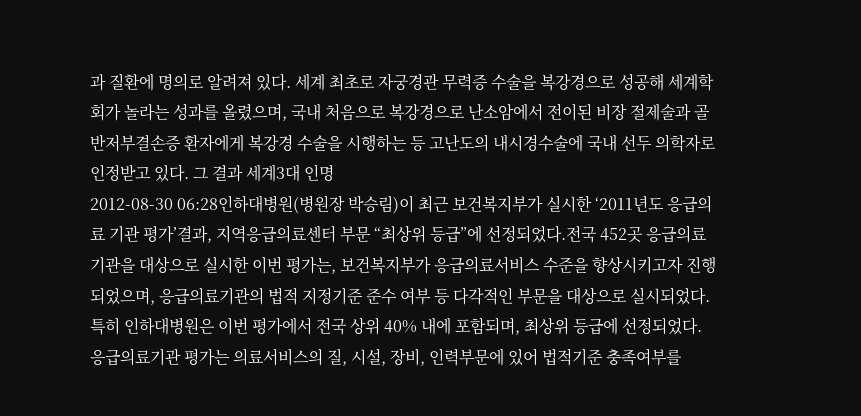과 질환에 명의로 알려져 있다. 세계 최초로 자궁경관 무력증 수술을 복강경으로 성공해 세계학회가 놀라는 성과를 올렸으며, 국내 처음으로 복강경으로 난소암에서 전이된 비장 절제술과 골반저부결손증 환자에게 복강경 수술을 시행하는 등 고난도의 내시경수술에 국내 선두 의학자로 인정받고 있다. 그 결과 세계3대 인명
2012-08-30 06:28인하대병원(병원장 박승림)이 최근 보건복지부가 실시한 ‘2011년도 응급의료 기관 평가’결과, 지역응급의료센터 부문 “최상위 등급”에 선정되었다.전국 452곳 응급의료기관을 대상으로 실시한 이번 평가는, 보건복지부가 응급의료서비스 수준을 향상시키고자 진행되었으며, 응급의료기관의 법적 지정기준 준수 여부 등 다각적인 부문을 대상으로 실시되었다. 특히 인하대병원은 이번 평가에서 전국 상위 40% 내에 포함되며, 최상위 등급에 선정되었다.응급의료기관 평가는 의료서비스의 질, 시설, 장비, 인력부문에 있어 법적기준 충족여부를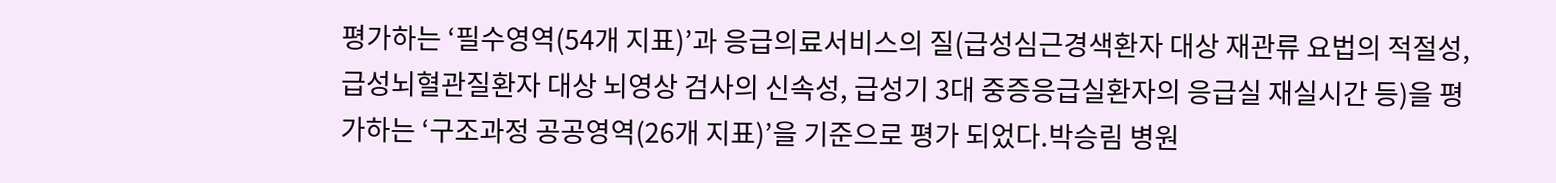평가하는 ‘필수영역(54개 지표)’과 응급의료서비스의 질(급성심근경색환자 대상 재관류 요법의 적절성, 급성뇌혈관질환자 대상 뇌영상 검사의 신속성, 급성기 3대 중증응급실환자의 응급실 재실시간 등)을 평가하는 ‘구조과정 공공영역(26개 지표)’을 기준으로 평가 되었다.박승림 병원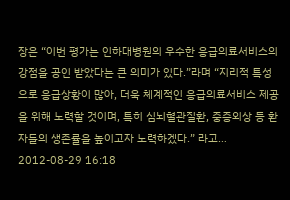장은 “이번 평가는 인하대병원의 우수한 응급의료서비스의 강점을 공인 받았다는 큰 의미가 있다.”라며 “지리적 특성으로 응급상황이 많아, 더욱 체계적인 응급의료서비스 제공을 위해 노력할 것이며, 특히 심뇌혈관질환, 중증외상 등 환자들의 생존률을 높이고자 노력하겠다.” 라고…
2012-08-29 16:18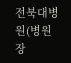전북대병원(병원장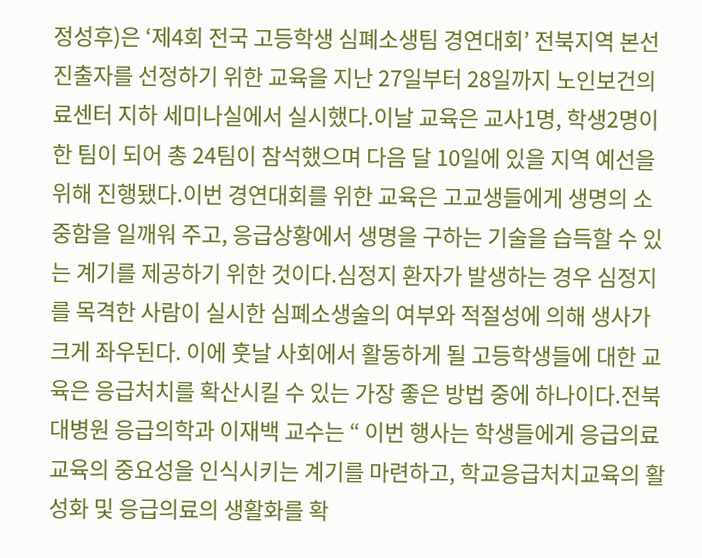정성후)은 ‘제4회 전국 고등학생 심폐소생팀 경연대회’ 전북지역 본선 진출자를 선정하기 위한 교육을 지난 27일부터 28일까지 노인보건의료센터 지하 세미나실에서 실시했다.이날 교육은 교사1명, 학생2명이 한 팀이 되어 총 24팀이 참석했으며 다음 달 10일에 있을 지역 예선을 위해 진행됐다.이번 경연대회를 위한 교육은 고교생들에게 생명의 소중함을 일깨워 주고, 응급상황에서 생명을 구하는 기술을 습득할 수 있는 계기를 제공하기 위한 것이다.심정지 환자가 발생하는 경우 심정지를 목격한 사람이 실시한 심폐소생술의 여부와 적절성에 의해 생사가 크게 좌우된다. 이에 훗날 사회에서 활동하게 될 고등학생들에 대한 교육은 응급처치를 확산시킬 수 있는 가장 좋은 방법 중에 하나이다.전북대병원 응급의학과 이재백 교수는 “ 이번 행사는 학생들에게 응급의료 교육의 중요성을 인식시키는 계기를 마련하고, 학교응급처치교육의 활성화 및 응급의료의 생활화를 확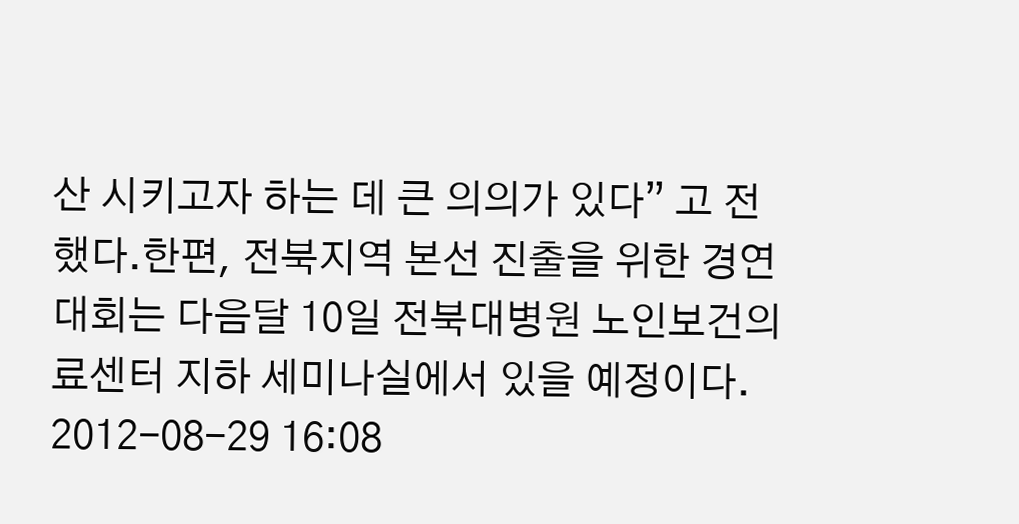산 시키고자 하는 데 큰 의의가 있다” 고 전했다.한편, 전북지역 본선 진출을 위한 경연대회는 다음달 10일 전북대병원 노인보건의료센터 지하 세미나실에서 있을 예정이다.
2012-08-29 16:08